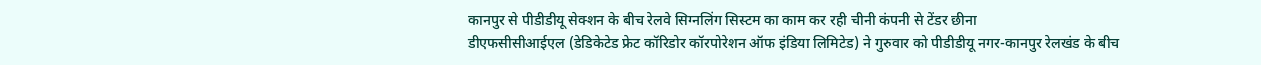कानपुर से पीडीडीयू सेक्शन के बीच रेलवे सिग्नलिंग सिस्टम का काम कर रही चीनी कंपनी से टेंडर छीना
डीएफसीसीआईएल (डेडिकेटेड फ्रेट कॉरिडोर कॉरपोरेशन ऑफ इंडिया लिमिटेड) ने गुरुवार को पीडीडीयू नगर-कानपुर रेलखंड के बीच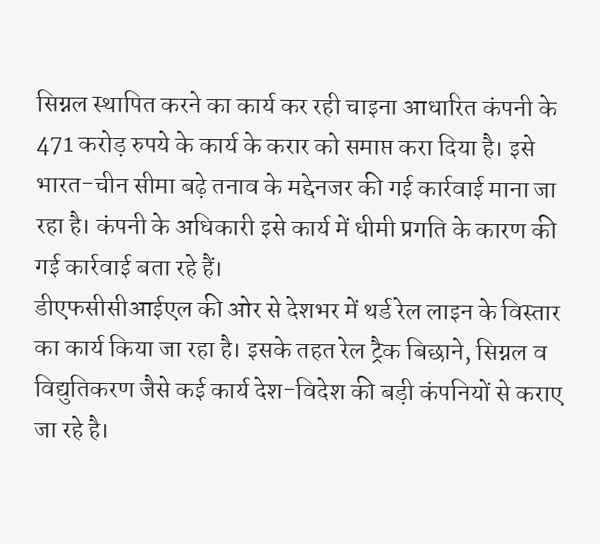सिग्नल स्थापित करने का कार्य कर रही चाइना आधारित कंपनी के 471 करोड़ रुपये के कार्य के करार को समाप्त करा दिया है। इसे भारत-चीन सीमा बढ़े तनाव के मद्देनजर की गई कार्रवाई माना जा रहा है। कंपनी के अधिकारी इसे कार्य में धीमी प्रगति के कारण की गई कार्रवाई बता रहे हैं।
डीएफसीसीआईएल की ओर से देशभर में थर्ड रेल लाइन के विस्तार का कार्य किया जा रहा है। इसके तहत रेल ट्रैक बिछाने, सिग्नल व विद्युतिकरण जैसे कई कार्य देश-विदेश की बड़ी कंपनियों से कराए जा रहे है।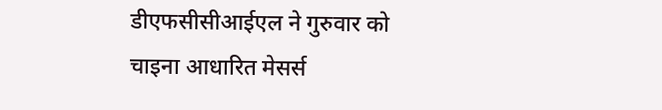डीएफसीसीआईएल ने गुरुवार को चाइना आधारित मेसर्स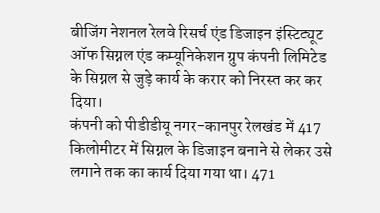बीजिंग नेशनल रेलवे रिसर्च एंड डिजाइन इंस्टिट्यूट ऑफ सिग्नल एंड कम्यूनिकेशन ग्रुप कंपनी लिमिटेड के सिग्नल से जुड़े कार्य के करार को निरस्त कर कर दिया।
कंपनी को पीडीडीयू नगर-कानपुर रेलखंड में 417 किलोमीटर में सिग्नल के डिजाइन बनाने से लेकर उसे लगाने तक का कार्य दिया गया था। 471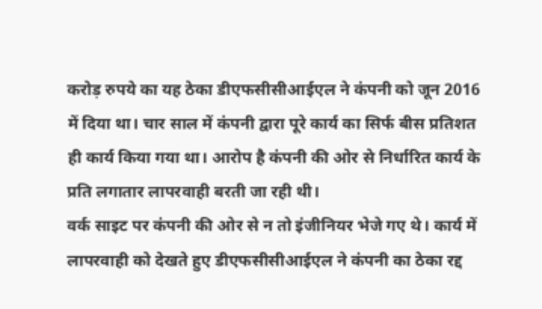करोड़ रुपये का यह ठेका डीएफसीसीआईएल ने कंपनी को जून 2016 में दिया था। चार साल में कंपनी द्वारा पूरे कार्य का सिर्फ बीस प्रतिशत ही कार्य किया गया था। आरोप है कंपनी की ओर से निर्धारित कार्य के प्रति लगातार लापरवाही बरती जा रही थी।
वर्क साइट पर कंपनी की ओर से न तो इंजीनियर भेजे गए थे। कार्य में लापरवाही को देखते हुए डीएफसीसीआईएल ने कंपनी का ठेका रद्द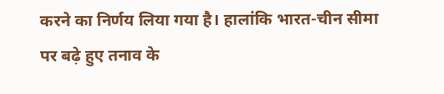करने का निर्णय लिया गया है। हालांकि भारत-चीन सीमा पर बढ़े हुए तनाव के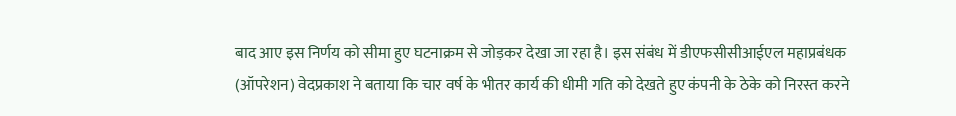बाद आए इस निर्णय को सीमा हुए घटनाक्रम से जोड़कर देखा जा रहा है। इस संबंध में डीएफसीसीआईएल महाप्रबंधक (ऑपरेशन) वेदप्रकाश ने बताया कि चार वर्ष के भीतर कार्य की धीमी गति को देखते हुए कंपनी के ठेके को निरस्त करने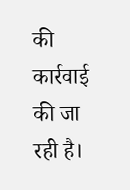की कार्रवाई की जा रही है।